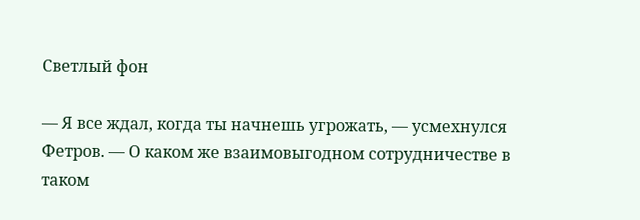Светлый фон

— Я все ждал, когда ты начнешь угрожать, — усмехнулся Фетров. — О каком же взаимовыгодном сотрудничестве в таком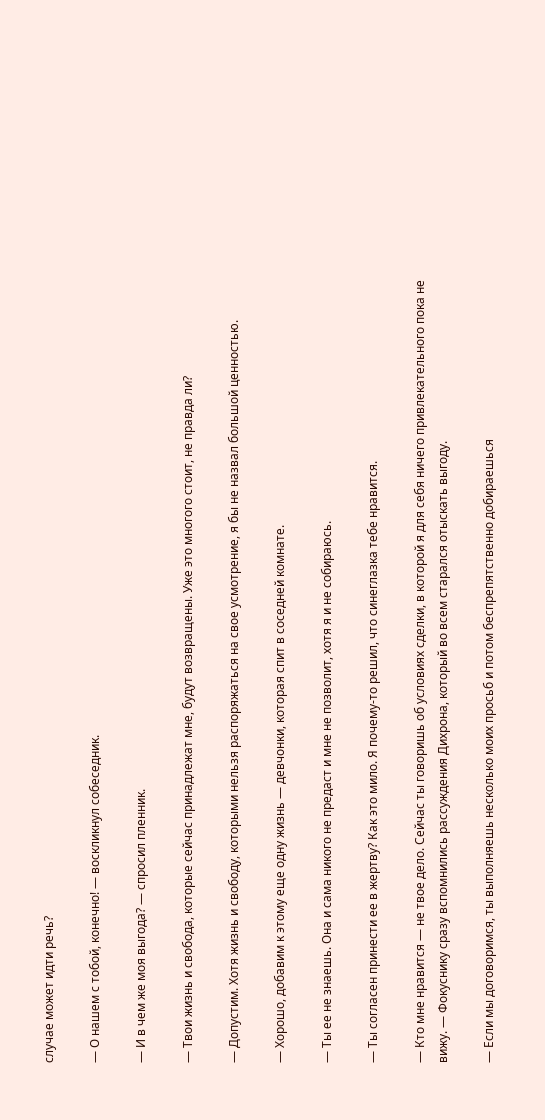случае может идти речь?

— О нашем с тобой, конечно! — воскликнул собеседник.

— И в чем же моя выгода? — спросил пленник.

— Твои жизнь и свобода, которые сейчас принадлежат мне, будут возвращены. Уже это многого стоит, не правда ли?

— Допустим. Хотя жизнь и свободу, которыми нельзя распоряжаться на свое усмотрение, я бы не назвал большой ценностью.

— Хорошо, добавим к этому еще одну жизнь — девчонки, которая спит в соседней комнате.

— Ты ее не знаешь. Она и сама никого не предаст и мне не позволит, хотя я и не собираюсь.

— Ты согласен принести ее в жертву? Как это мило. Я почему-то решил, что синеглазка тебе нравится.

— Кто мне нравится — не твое дело. Сейчас ты говоришь об условиях сделки, в которой я для себя ничего привлекательного пока не вижу. — Фокуснику сразу вспомнились рассуждения Дихрона, который во всем старался отыскать выгоду.

— Если мы договоримся, ты выполняешь несколько моих просьб и потом беспрепятственно добираешься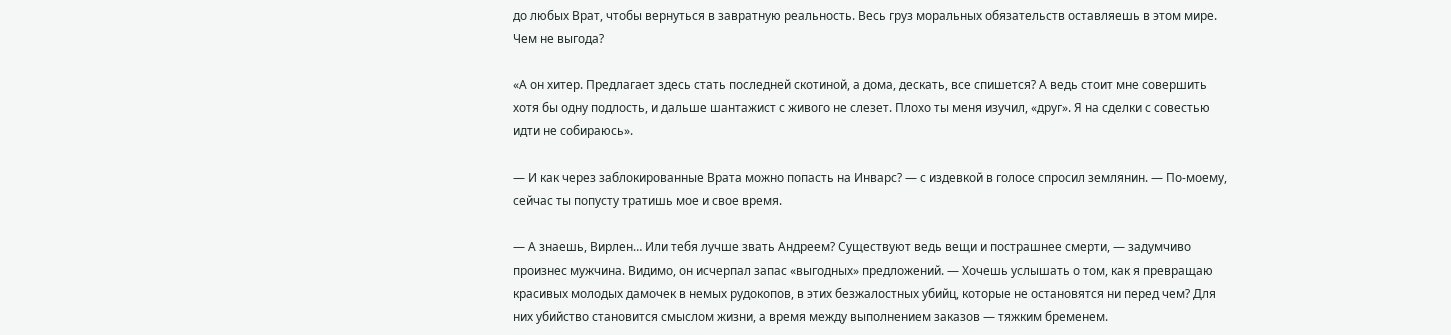до любых Врат, чтобы вернуться в завратную реальность. Весь груз моральных обязательств оставляешь в этом мире. Чем не выгода?

«А он хитер. Предлагает здесь стать последней скотиной, а дома, дескать, все спишется? А ведь стоит мне совершить хотя бы одну подлость, и дальше шантажист с живого не слезет. Плохо ты меня изучил, «друг». Я на сделки с совестью идти не собираюсь».

— И как через заблокированные Врата можно попасть на Инварс? — с издевкой в голосе спросил землянин. — По-моему, сейчас ты попусту тратишь мое и свое время.

— А знаешь, Вирлен… Или тебя лучше звать Андреем? Существуют ведь вещи и пострашнее смерти, — задумчиво произнес мужчина. Видимо, он исчерпал запас «выгодных» предложений. — Хочешь услышать о том, как я превращаю красивых молодых дамочек в немых рудокопов, в этих безжалостных убийц, которые не остановятся ни перед чем? Для них убийство становится смыслом жизни, а время между выполнением заказов — тяжким бременем.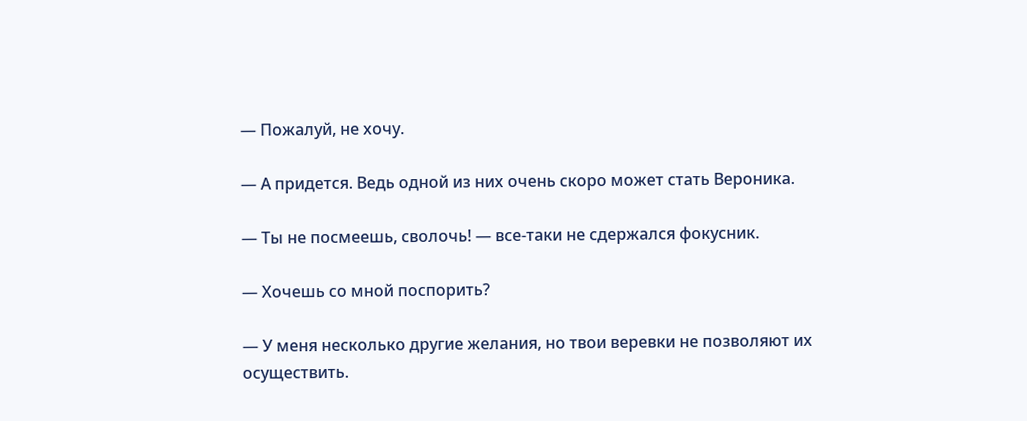— Пожалуй, не хочу.

— А придется. Ведь одной из них очень скоро может стать Вероника.

— Ты не посмеешь, сволочь! — все-таки не сдержался фокусник.

— Хочешь со мной поспорить?

— У меня несколько другие желания, но твои веревки не позволяют их осуществить.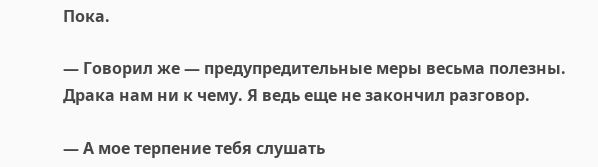Пока.

— Говорил же — предупредительные меры весьма полезны. Драка нам ни к чему. Я ведь еще не закончил разговор.

— А мое терпение тебя слушать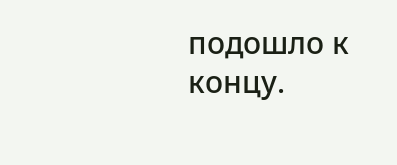подошло к концу.